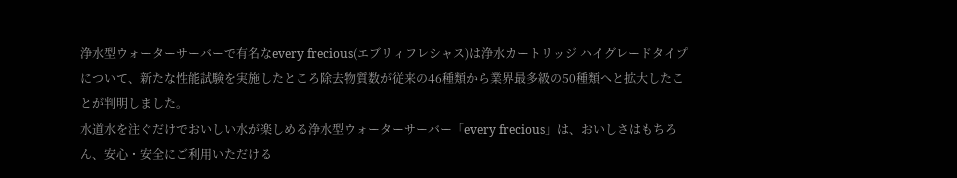浄水型ウォーターサーバーで有名なevery frecious(エブリィフレシャス)は浄水カートリッジ ハイグレードタイプについて、新たな性能試験を実施したところ除去物質数が従来の46種類から業界最多級の50種類へと拡大したことが判明しました。
水道水を注ぐだけでおいしい水が楽しめる浄水型ウォーターサーバー「every frecious」は、おいしさはもちろん、安心・安全にご利用いただける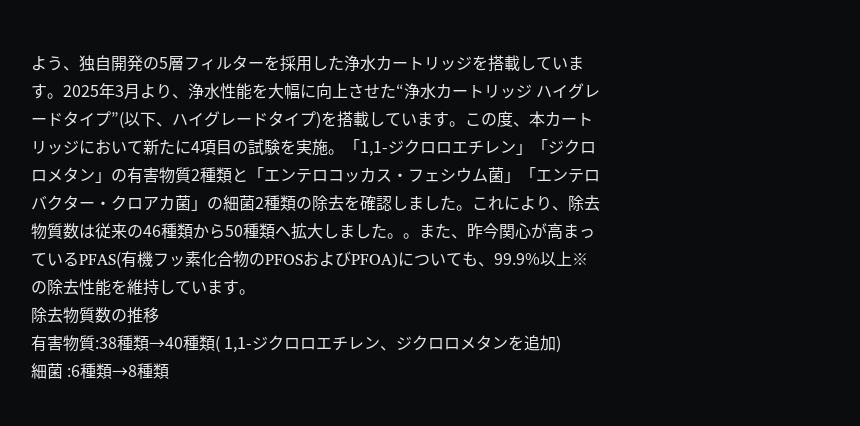よう、独自開発の5層フィルターを採用した浄水カートリッジを搭載しています。2025年3月より、浄水性能を大幅に向上させた“浄水カートリッジ ハイグレードタイプ”(以下、ハイグレードタイプ)を搭載しています。この度、本カートリッジにおいて新たに4項目の試験を実施。「1,1-ジクロロエチレン」「ジクロロメタン」の有害物質2種類と「エンテロコッカス・フェシウム菌」「エンテロバクター・クロアカ菌」の細菌2種類の除去を確認しました。これにより、除去物質数は従来の46種類から50種類へ拡大しました。。また、昨今関心が高まっているPFAS(有機フッ素化合物のPFOSおよびPFOA)についても、99.9%以上※の除去性能を維持しています。
除去物質数の推移
有害物質:38種類→40種類( 1,1-ジクロロエチレン、ジクロロメタンを追加)
細菌 :6種類→8種類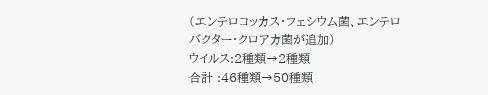(エンテロコッカス・フェシウム菌、エンテロバクター・クロアカ菌が追加)
ウイルス:2種類→2種類
合計 :46種類→50種類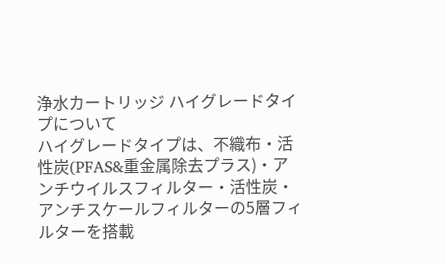浄水カートリッジ ハイグレードタイプについて
ハイグレードタイプは、不織布・活性炭(PFAS&重金属除去プラス)・アンチウイルスフィルター・活性炭・アンチスケールフィルターの5層フィルターを搭載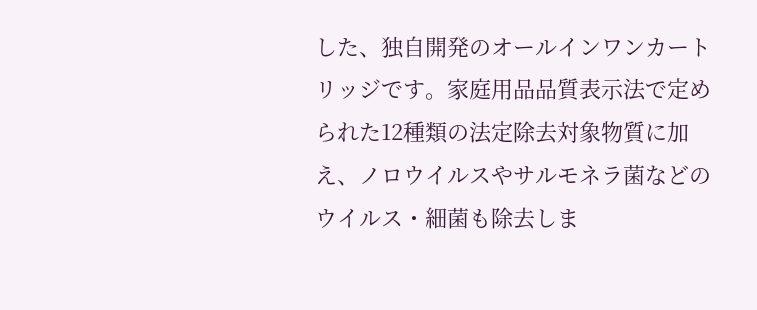した、独自開発のオールインワンカートリッジです。家庭用品品質表示法で定められた12種類の法定除去対象物質に加え、ノロウイルスやサルモネラ菌などのウイルス・細菌も除去しま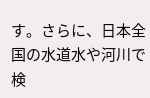す。さらに、日本全国の水道水や河川で検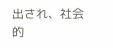出され、社会的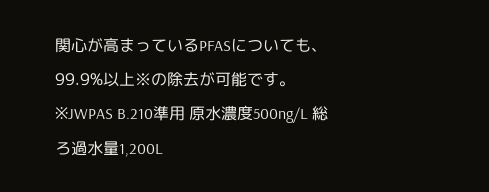関心が高まっているPFASについても、99.9%以上※の除去が可能です。
※JWPAS B.210準用 原水濃度500ng/L 総ろ過水量1,200L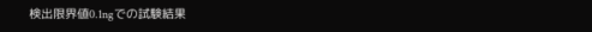検出限界値0.1ngでの試験結果